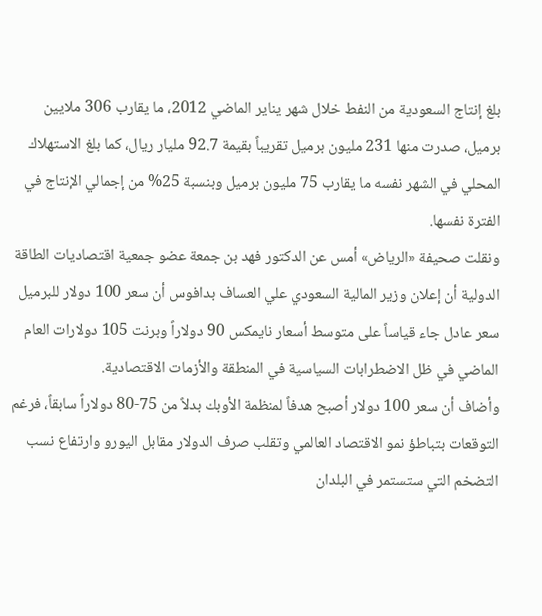بلغ إنتاج السعودية من النفط خلال شهر يناير الماضي 2012، ما يقارب 306 ملايين برميل، صدرت منها 231 مليون برميل تقريباً بقيمة 92.7 مليار ريال، كما بلغ الاستهلاك المحلي في الشهر نفسه ما يقارب 75 مليون برميل وبنسبة 25% من إجمالي الإنتاج في الفترة نفسها.
ونقلت صحيفة «الرياض» أمس عن الدكتور فهد بن جمعة عضو جمعية اقتصاديات الطاقة الدولية أن إعلان وزير المالية السعودي علي العساف بدافوس أن سعر 100 دولار للبرميل سعر عادل جاء قياساً على متوسط أسعار نايمكس 90 دولاراً وبرنت 105 دولارات العام الماضي في ظل الاضطرابات السياسية في المنطقة والأزمات الاقتصادية.
وأضاف أن سعر 100 دولار أصبح هدفاً لمنظمة الأوبك بدلاً من 75-80 دولاراً سابقاً، فرغم التوقعات بتباطؤ نمو الاقتصاد العالمي وتقلب صرف الدولار مقابل اليورو وارتفاع نسب التضخم التي ستستمر في البلدان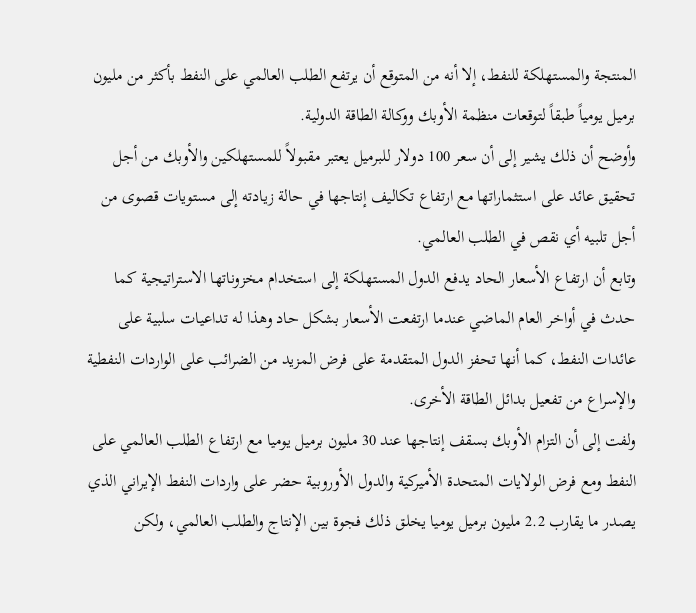المنتجة والمستهلكة للنفط، إلا أنه من المتوقع أن يرتفع الطلب العالمي على النفط بأكثر من مليون برميل يومياً طبقاً لتوقعات منظمة الأوبك ووكالة الطاقة الدولية.
وأوضح أن ذلك يشير إلى أن سعر 100 دولار للبرميل يعتبر مقبولاً للمستهلكين والأوبك من أجل تحقيق عائد على استثماراتها مع ارتفاع تكاليف إنتاجها في حالة زيادته إلى مستويات قصوى من أجل تلبيه أي نقص في الطلب العالمي.
وتابع أن ارتفاع الأسعار الحاد يدفع الدول المستهلكة إلى استخدام مخزوناتها الاستراتيجية كما حدث في أواخر العام الماضي عندما ارتفعت الأسعار بشكل حاد وهذا له تداعيات سلبية على عائدات النفط، كما أنها تحفز الدول المتقدمة على فرض المزيد من الضرائب على الواردات النفطية والإسراع من تفعيل بدائل الطاقة الأخرى.
ولفت إلى أن التزام الأوبك بسقف إنتاجها عند 30 مليون برميل يوميا مع ارتفاع الطلب العالمي على النفط ومع فرض الولايات المتحدة الأميركية والدول الأوروبية حضر على واردات النفط الإيراني الذي يصدر ما يقارب 2.2 مليون برميل يوميا يخلق ذلك فجوة بين الإنتاج والطلب العالمي، ولكن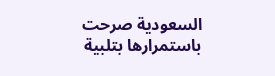السعودية صرحت باستمرارها بتلبية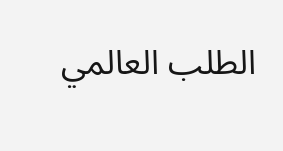الطلب العالمي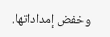وخفض إمداداتها.